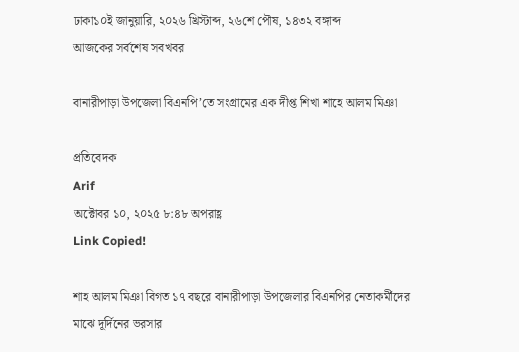ঢাকা১০ই জানুয়ারি, ২০২৬ খ্রিস্টাব্দ, ২৬শে পৌষ, ১৪৩২ বঙ্গাব্দ
আজকের সর্বশেষ সবখবর

বানারীপাড়া উপজেলা বিএনপি’তে সংগ্রামের এক দীপ্ত শিখা শাহে আলম মিঞা

প্রতিবেদক
Arif
অক্টোবর ১০, ২০২৫ ৮:৪৮ অপরাহ্ণ
Link Copied!

শাহ আলম মিঞা বিগত ১৭ বছরে বানারীপাড়া উপজেলার বিএনপির নেতাকর্মীদের মাঝে দূর্দিনের ভরসার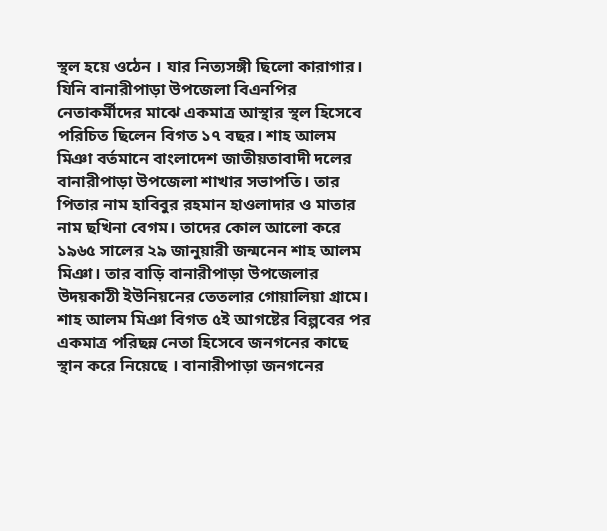স্থল হয়ে ওঠেন । যার নিত্যসঙ্গী ছিলো কারাগার। যিনি বানারীপাড়া উপজেলা বিএনপির নেতাকর্মীদের মাঝে একমাত্র আস্থার স্থল হিসেবে পরিচিত ছিলেন বিগত ১৭ বছর। শাহ আলম মিঞা বর্তমানে বাংলাদেশ জাতীয়তাবাদী দলের বানারীপাড়া উপজেলা শাখার সভাপতি। তার পিতার নাম হাবিবুর রহমান হাওলাদার ও মাতার নাম ছখিনা বেগম। তাদের কোল আলো করে ১৯৬৫ সালের ২৯ জানুয়ারী জন্মনেন শাহ আলম মিঞা। তার বাড়ি বানারীপাড়া উপজেলার উদয়কাঠী ইউনিয়নের তেতলার গোয়ালিয়া গ্রামে। শাহ আলম মিঞা বিগত ৫ই আগষ্টের বিল্পবের পর একমাত্র পরিছন্ন নেতা হিসেবে জনগনের কাছে স্থান করে নিয়েছে । বানারীপাড়া জনগনের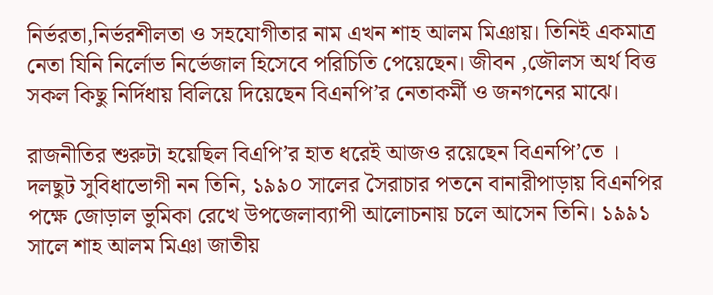নির্ভরতা,নির্ভরশীলতা ও সহযোগীতার নাম এখন শাহ আলম মিঞায়। তিনিই একমাত্র নেতা যিনি নির্লোভ নির্ভেজাল হিসেবে পরিচিতি পেয়েছেন। জীবন ,জৌলস অর্থ বিত্ত সকল কিছু নির্দিধায় বিলিয়ে দিয়েছেন বিএনপি’র নেতাকর্মী ও জনগনের মাঝে।

রাজনীতির শুরুটা হয়েছিল বিএপি’র হাত ধরেই আজও রয়েছেন বিএনপি’তে । দলছুট সুবিধাভোগী নন তিনি, ১৯৯০ সালের সৈরাচার পতনে বানারীপাড়ায় বিএনপির পক্ষে জোড়াল ভুমিকা রেখে উপজেলাব্যাপী আলোচনায় চলে আসেন তিনি। ১৯৯১ সালে শাহ আলম মিঞা জাতীয়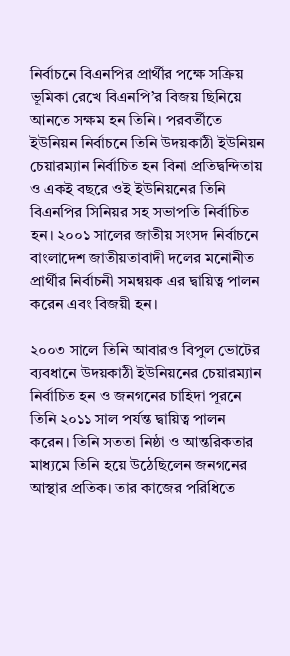নির্বাচনে বিএনপির প্রার্থীর পক্ষে সক্রিয় ভূমিকা রেখে বিএনপি’র বিজয় ছিনিয়ে আনতে সক্ষম হন তিনি। পরবর্তীতে ইউনিয়ন নির্বাচনে তিনি উদয়কাঠী ইউনিয়ন চেয়ারম্যান নির্বাচিত হন বিনা প্রতিদ্বন্দিতায় ও একই বছরে ওই ইউনিয়নের তিনি বিএনপির সিনিয়র সহ সভাপতি নির্বাচিত হন। ২০০১ সালের জাতীয় সংসদ নির্বাচনে বাংলাদেশ জাতীয়তাবাদী দলের মনোনীত প্রার্থীর নির্বাচনী সমন্বয়ক এর দ্বায়িত্ব পালন করেন এবং বিজয়ী হন।

২০০৩ সালে তিনি আবারও বিপুল ভোটের ব্যবধানে উদয়কাঠী ইউনিয়নের চেয়ারম্যান নির্বাচিত হন ও জনগনের চাহিদা পূরনে তিনি ২০১১ সাল পর্যন্ত দ্বায়িত্ব পালন করেন। তিনি সততা নিষ্ঠা ও আন্তরিকতার মাধ্যমে তিনি হয়ে উঠেছিলেন জনগনের আস্থার প্রতিক। তার কাজের পরিধিতে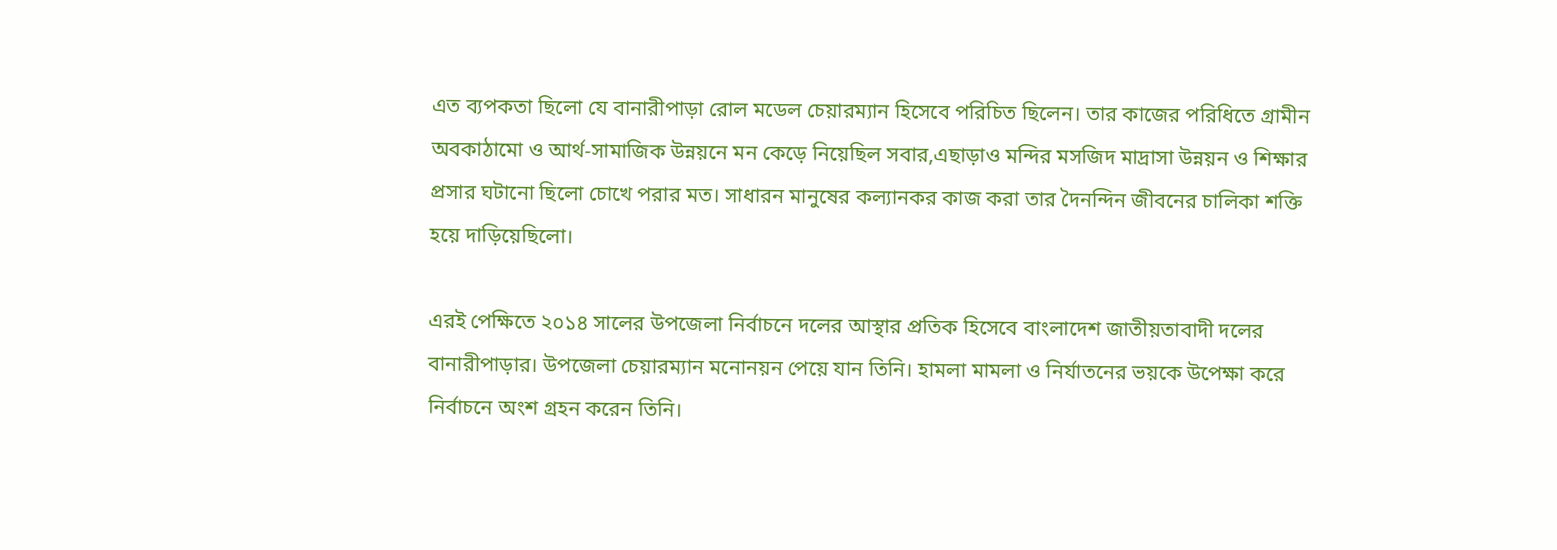এত ব্যপকতা ছিলো যে বানারীপাড়া রোল মডেল চেয়ারম্যান হিসেবে পরিচিত ছিলেন। তার কাজের পরিধিতে গ্রামীন অবকাঠামো ও আর্থ-সামাজিক উন্নয়নে মন কেড়ে নিয়েছিল সবার,এছাড়াও মন্দির মসজিদ মাদ্রাসা উন্নয়ন ও শিক্ষার প্রসার ঘটানো ছিলো চোখে পরার মত। সাধারন মানুষের কল্যানকর কাজ করা তার দৈনন্দিন জীবনের চালিকা শক্তি হয়ে দাড়িয়েছিলো।

এরই পেক্ষিতে ২০১৪ সালের উপজেলা নির্বাচনে দলের আস্থার প্রতিক হিসেবে বাংলাদেশ জাতীয়তাবাদী দলের বানারীপাড়ার। উপজেলা চেয়ারম্যান মনোনয়ন পেয়ে যান তিনি। হামলা মামলা ও নির্যাতনের ভয়কে উপেক্ষা করে নির্বাচনে অংশ গ্রহন করেন তিনি।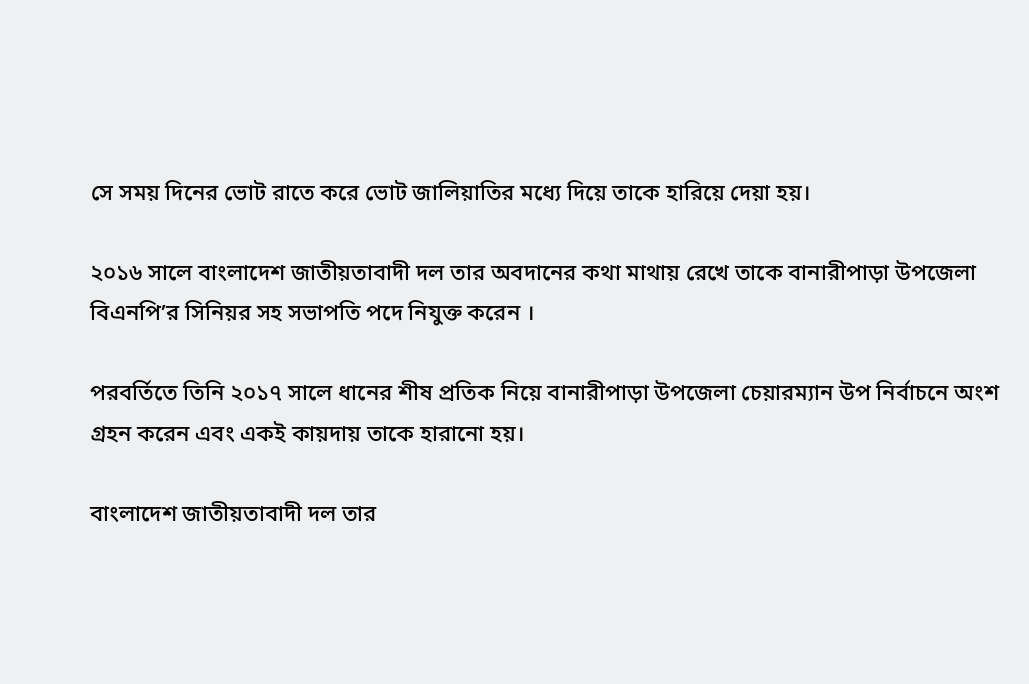সে সময় দিনের ভোট রাতে করে ভোট জালিয়াতির মধ্যে দিয়ে তাকে হারিয়ে দেয়া হয়।

২০১৬ সালে বাংলাদেশ জাতীয়তাবাদী দল তার অবদানের কথা মাথায় রেখে তাকে বানারীপাড়া উপজেলা বিএনপি’র সিনিয়র সহ সভাপতি পদে নিযুক্ত করেন ।

পরবর্তিতে তিনি ২০১৭ সালে ধানের শীষ প্রতিক নিয়ে বানারীপাড়া উপজেলা চেয়ারম্যান উপ নির্বাচনে অংশ গ্রহন করেন এবং একই কায়দায় তাকে হারানো হয়।

বাংলাদেশ জাতীয়তাবাদী দল তার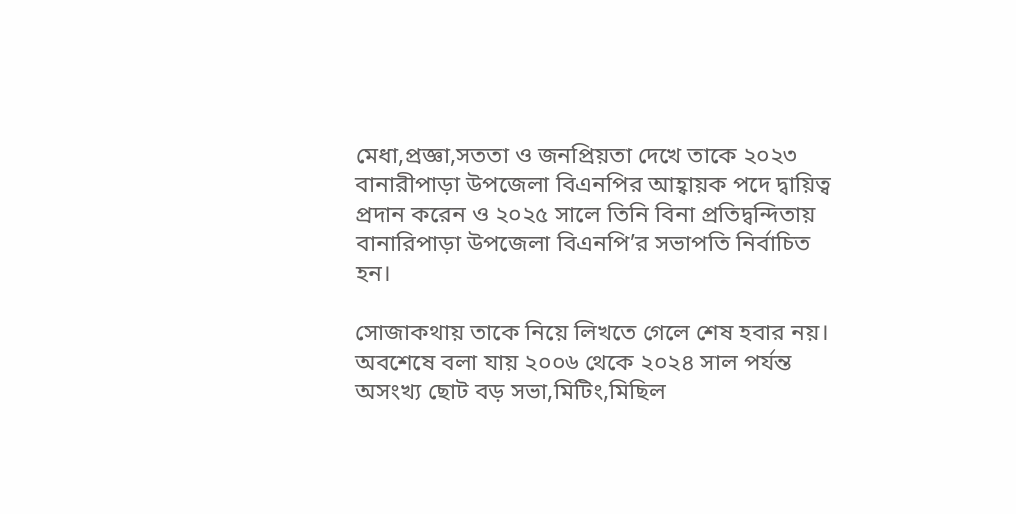মেধা,প্রজ্ঞা,সততা ও জনপ্রিয়তা দেখে তাকে ২০২৩ বানারীপাড়া উপজেলা বিএনপির আহ্বায়ক পদে দ্বায়িত্ব প্রদান করেন ও ২০২৫ সালে তিনি বিনা প্রতিদ্বন্দিতায় বানারিপাড়া উপজেলা বিএনপি’র সভাপতি নির্বাচিত হন।

সোজাকথায় তাকে নিয়ে লিখতে গেলে শেষ হবার নয়। অবশেষে বলা যায় ২০০৬ থেকে ২০২৪ সাল পর্যন্ত অসংখ্য ছোট বড় সভা,মিটিং,মিছিল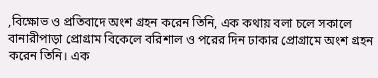,বিক্ষোভ ও প্রতিবাদে অংশ গ্রহন করেন তিনি, এক কথায় বলা চলে সকালে বানারীপাড়া প্রোগ্রাম বিকেলে বরিশাল ও পরের দিন ঢাকার প্রোগ্রামে অংশ গ্রহন করেন তিনি। এক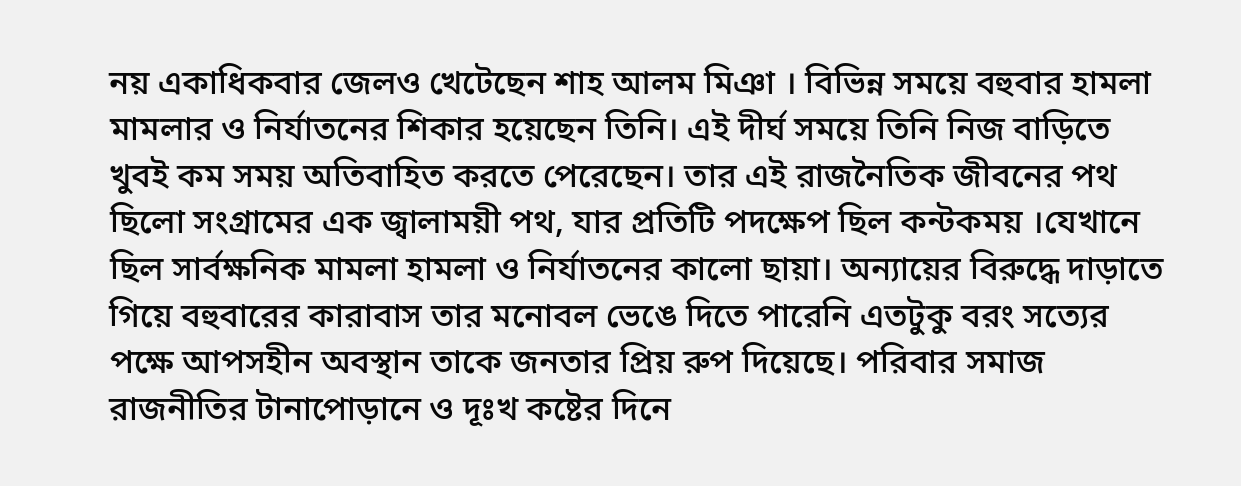নয় একাধিকবার জেলও খেটেছেন শাহ আলম মিঞা । বিভিন্ন সময়ে বহুবার হামলা মামলার ও নির্যাতনের শিকার হয়েছেন তিনি। এই দীর্ঘ সময়ে তিনি নিজ বাড়িতে খুবই কম সময় অতিবাহিত করতে পেরেছেন। তার এই রাজনৈতিক জীবনের পথ ছিলো সংগ্রামের এক জ্বালাময়ী পথ, যার প্রতিটি পদক্ষেপ ছিল কন্টকময় ।যেখানে ছিল সার্বক্ষনিক মামলা হামলা ও নির্যাতনের কালো ছায়া। অন্যায়ের বিরুদ্ধে দাড়াতে গিয়ে বহুবারের কারাবাস তার মনোবল ভেঙে দিতে পারেনি এতটুকু বরং সত্যের পক্ষে আপসহীন অবস্থান তাকে জনতার প্রিয় রুপ দিয়েছে। পরিবার সমাজ রাজনীতির টানাপোড়ানে ও দূঃখ কষ্টের দিনে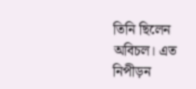তিনি ছিলেন অবিচল। এত নিপীড়ন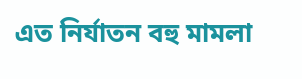এত নির্যাতন বহু মামলা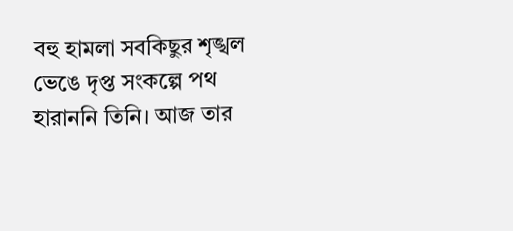বহু হামলা সবকিছুর শৃঙ্খল ভেঙে দৃপ্ত সংকল্পে পথ হারাননি তিনি। আজ তার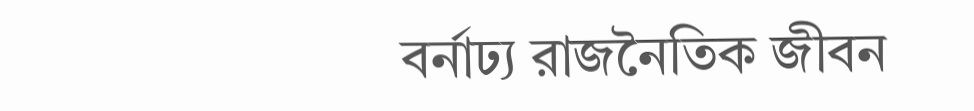বর্নাঢ্য রাজনৈতিক জীবন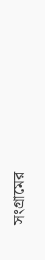সংগ্রামের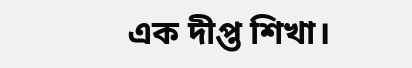এক দীপ্ত শিখা।